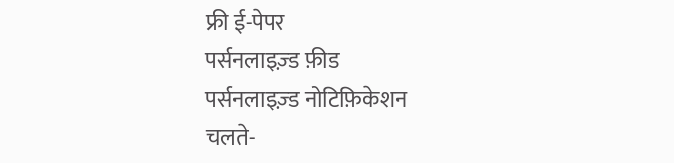फ्री ई-पेपर
पर्सनलाइज़्ड फ़ीड
पर्सनलाइज़्ड नोटिफ़िकेशन
चलते-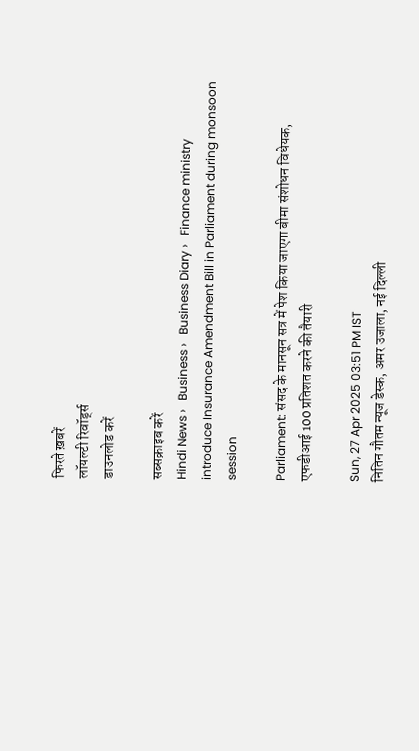फिरते ख़बरें
लॉयल्टी रिवॉर्ड्स
डाउनलोड करें

सब्सक्राइब करें
Hindi News ›   Business ›   Business Diary ›   Finance ministry introduce Insurance Amendment Bill in Parliament during monsoon session

Parliament: संसद के मानसून सत्र में पेश किया जाएगा बीमा संशोधन विधेयक, एफडीआई 100 प्रतिशत करने की तैयारी

Sun, 27 Apr 2025 03:51 PM IST
नितिन गौतम न्यूज डेस्क, अमर उजाला, नई दिल्ली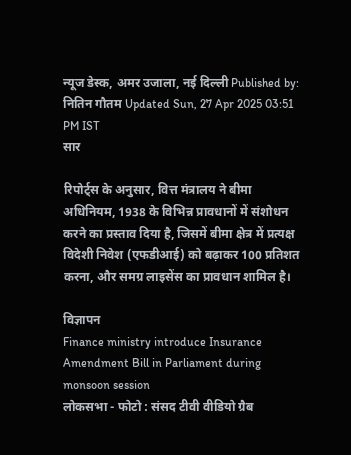न्यूज डेस्क, अमर उजाला, नई दिल्ली Published by: नितिन गौतम Updated Sun, 27 Apr 2025 03:51 PM IST
सार

रिपोर्ट्स के अनुसार, वित्त मंत्रालय ने बीमा अधिनियम, 1938 के विभिन्न प्रावधानों में संशोधन करने का प्रस्ताव दिया है, जिसमें बीमा क्षेत्र में प्रत्यक्ष विदेशी निवेश (एफडीआई) को बढ़ाकर 100 प्रतिशत करना, और समग्र लाइसेंस का प्रावधान शामिल है।

विज्ञापन
Finance ministry introduce Insurance Amendment Bill in Parliament during monsoon session
लोकसभा - फोटो : संसद टीवी वीडियो ग्रैब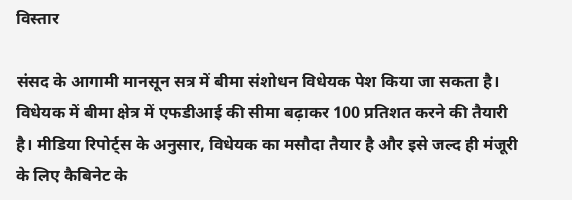विस्तार

संसद के आगामी मानसून सत्र में बीमा संशोधन विधेयक पेश किया जा सकता है। विधेयक में बीमा क्षेत्र में एफडीआई की सीमा बढ़ाकर 100 प्रतिशत करने की तैयारी है। मीडिया रिपोर्ट्स के अनुसार, विधेयक का मसौदा तैयार है और इसे जल्द ही मंजूरी के लिए कैबिनेट के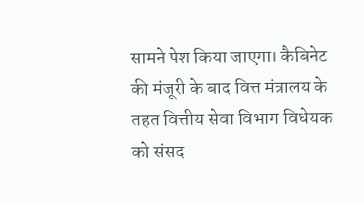सामने पेश किया जाएगा। कैबिनेट की मंजूरी के बाद वित्त मंत्रालय के तहत वित्तीय सेवा विभाग विधेयक को संसद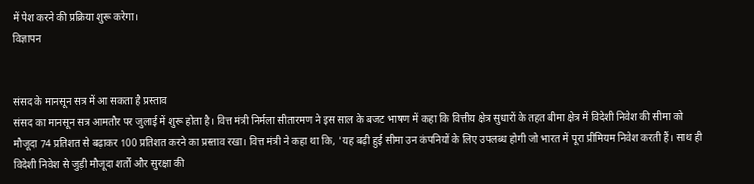में पेश करने की प्रक्रिया शुरू करेगा।
विज्ञापन


संसद के मानसून सत्र में आ सकता है प्रस्ताव
संसद का मानसून सत्र आमतौर पर जुलाई में शुरू होता है। वित्त मंत्री निर्मला सीतारमण ने इस साल के बजट भाषण में कहा कि वित्तीय क्षेत्र सुधारों के तहत बीमा क्षेत्र में विदेशी निवेश की सीमा को मौजूदा 74 प्रतिशत से बढ़ाकर 100 प्रतिशत करने का प्रस्ताव रखा। वित्त मंत्री ने कहा था कि, 'यह बढ़ी हुई सीमा उन कंपनियों के लिए उपलब्ध होगी जो भारत में पूरा प्रीमियम निवेश करती हैं। साथ ही विदेशी निवेश से जुड़ी मौजूदा शर्तों और सुरक्षा की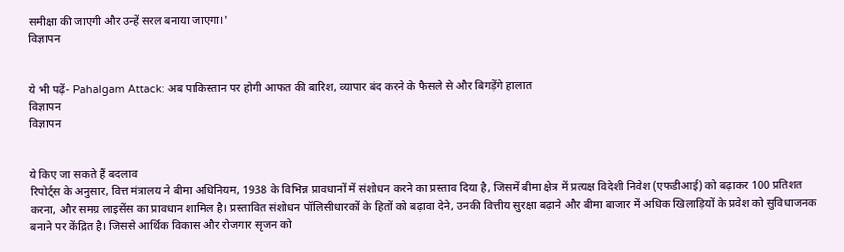समीक्षा की जाएगी और उन्हें सरल बनाया जाएगा।'
विज्ञापन


ये भी पढ़ें- Pahalgam Attack: अब पाकिस्तान पर होगी आफत की बारिश, व्यापार बंद करने के फैसले से और बिगड़ेंगे हालात
विज्ञापन
विज्ञापन


ये किए जा सकते हैं बदलाव
रिपोर्ट्स के अनुसार, वित्त मंत्रालय ने बीमा अधिनियम, 1938 के विभिन्न प्रावधानों में संशोधन करने का प्रस्ताव दिया है, जिसमें बीमा क्षेत्र में प्रत्यक्ष विदेशी निवेश (एफडीआई) को बढ़ाकर 100 प्रतिशत करना, और समग्र लाइसेंस का प्रावधान शामिल है। प्रस्तावित संशोधन पॉलिसीधारकों के हितों को बढ़ावा देने, उनकी वित्तीय सुरक्षा बढ़ाने और बीमा बाजार में अधिक खिलाड़ियों के प्रवेश को सुविधाजनक बनाने पर केंद्रित है। जिससे आर्थिक विकास और रोजगार सृजन को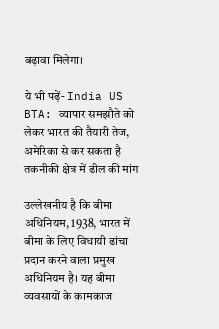बढ़ावा मिलेगा।

ये भी पढ़ें- India US BTA: व्यापार समझौते को लेकर भारत की तैयारी तेज, अमेरिका से कर सकता है तकनीकी क्षेत्र में ढील की मांग

उल्लेखनीय है कि बीमा अधिनियम, 1938, भारत में बीमा के लिए विधायी ढांचा प्रदान करने वाला प्रमुख अधिनियम है। यह बीमा व्यवसायों के कामकाज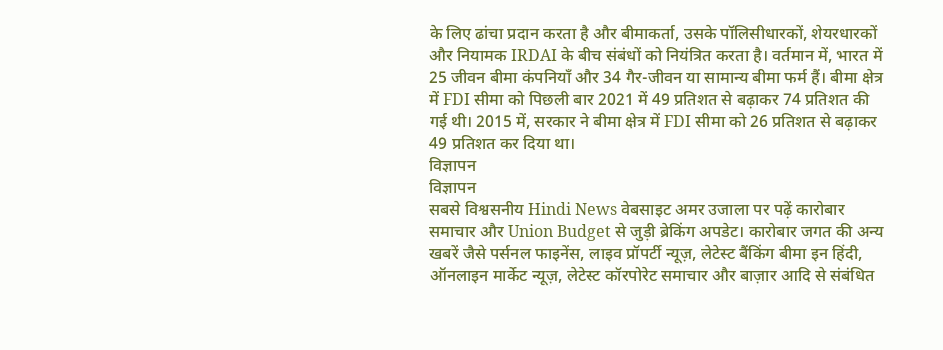के लिए ढांचा प्रदान करता है और बीमाकर्ता, उसके पॉलिसीधारकों, शेयरधारकों और नियामक IRDAI के बीच संबंधों को नियंत्रित करता है। वर्तमान में, भारत में 25 जीवन बीमा कंपनियाँ और 34 गैर-जीवन या सामान्य बीमा फर्म हैं। बीमा क्षेत्र में FDI सीमा को पिछली बार 2021 में 49 प्रतिशत से बढ़ाकर 74 प्रतिशत की गई थी। 2015 में, सरकार ने बीमा क्षेत्र में FDI सीमा को 26 प्रतिशत से बढ़ाकर 49 प्रतिशत कर दिया था।
विज्ञापन
विज्ञापन
सबसे विश्वसनीय Hindi News वेबसाइट अमर उजाला पर पढ़ें कारोबार समाचार और Union Budget से जुड़ी ब्रेकिंग अपडेट। कारोबार जगत की अन्य खबरें जैसे पर्सनल फाइनेंस, लाइव प्रॉपर्टी न्यूज़, लेटेस्ट बैंकिंग बीमा इन हिंदी, ऑनलाइन मार्केट न्यूज़, लेटेस्ट कॉरपोरेट समाचार और बाज़ार आदि से संबंधित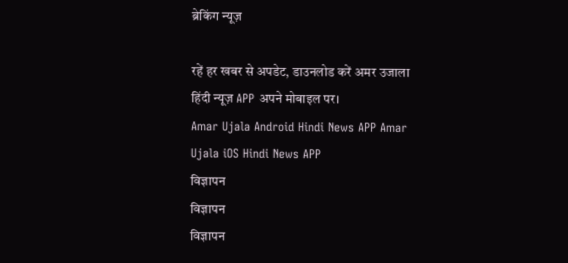ब्रेकिंग न्यूज़

रहें हर खबर से अपडेट, डाउनलोड करें अमर उजाला हिंदी न्यूज़ APP अपने मोबाइल पर।
Amar Ujala Android Hindi News APP Amar Ujala iOS Hindi News APP
विज्ञापन
विज्ञापन
विज्ञापन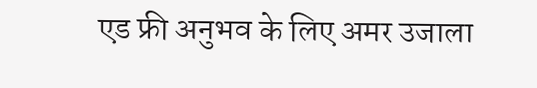एड फ्री अनुभव के लिए अमर उजाला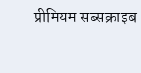प्रीमियम सब्सक्राइब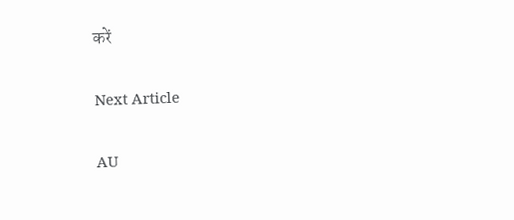करें

Next Article

AU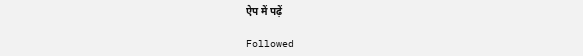ऐप में पढ़ें

Followed